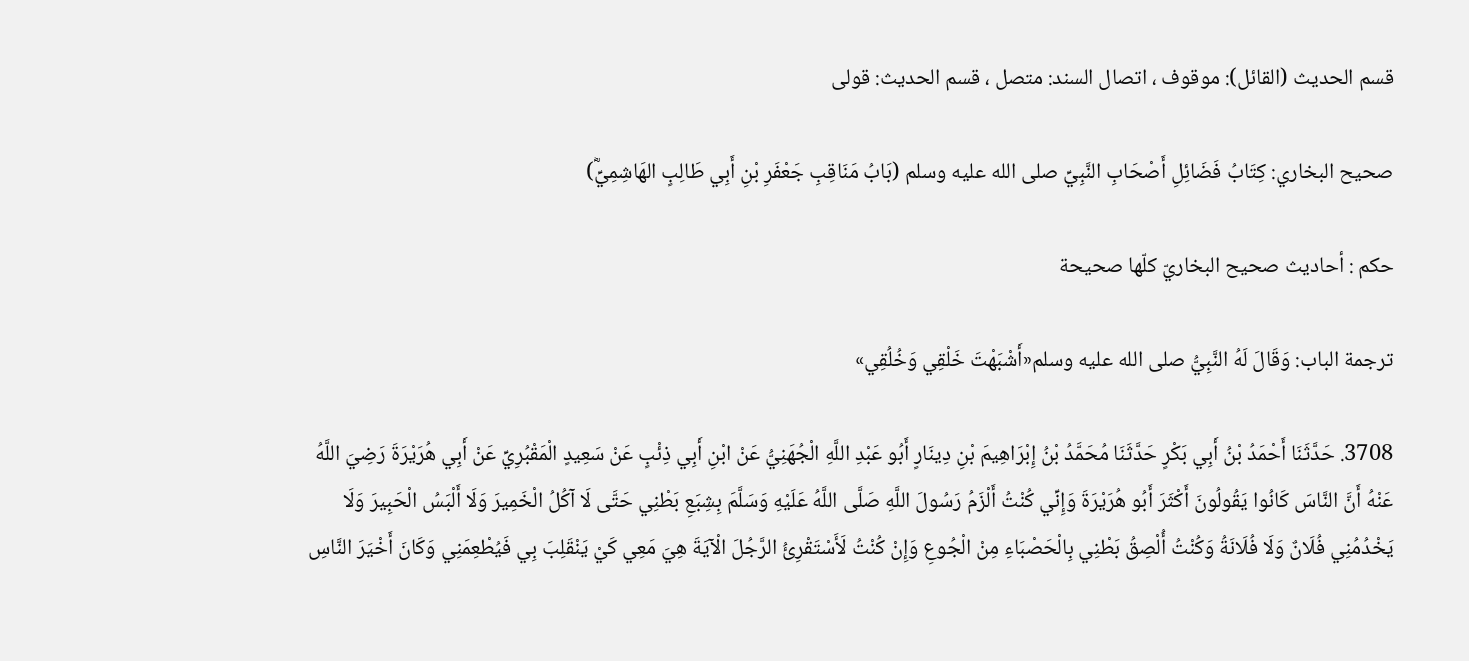قسم الحديث (القائل): موقوف ، اتصال السند: متصل ، قسم الحديث: قولی

صحيح البخاري: کِتَابُ فَضَائِلِ أَصْحَابِ النَّبِيِّ صلى الله عليه وسلم (بَابُ مَنَاقِبِ جَعْفَرِ بْنِ أَبِي طَالِبٍ الهَاشِمِيِّؓ)

حکم : أحاديث صحيح البخاريّ كلّها صحيحة

ترجمة الباب: وَقَالَ لَهُ النَّبِيُّ صلى الله عليه وسلم«أَشْبَهْتَ خَلْقِي وَخُلُقِي»

3708. حَدَّثَنَا أَحْمَدُ بْنُ أَبِي بَكْرٍ حَدَّثَنَا مُحَمَّدُ بْنُ إِبْرَاهِيمَ بْنِ دِينَارٍ أَبُو عَبْدِ اللَّهِ الْجُهَنِيُّ عَنْ ابْنِ أَبِي ذِئْبٍ عَنْ سَعِيدٍ الْمَقْبُرِيِّ عَنْ أَبِي هُرَيْرَةَ رَضِيَ اللَّهُ عَنْهُ أَنَّ النَّاسَ كَانُوا يَقُولُونَ أَكْثَرَ أَبُو هُرَيْرَةَ وَإِنِّي كُنْتُ أَلْزَمُ رَسُولَ اللَّهِ صَلَّى اللَّهُ عَلَيْهِ وَسَلَّمَ بِشِبَعِ بَطْنِي حَتَّى لَا آكُلُ الْخَمِيرَ وَلَا أَلْبَسُ الْحَبِيرَ وَلَا يَخْدُمُنِي فُلَانٌ وَلَا فُلَانَةُ وَكُنْتُ أُلْصِقُ بَطْنِي بِالْحَصْبَاءِ مِنْ الْجُوعِ وَإِنْ كُنْتُ لَأَسْتَقْرِئُ الرَّجُلَ الْآيَةَ هِيَ مَعِي كَيْ يَنْقَلِبَ بِي فَيُطْعِمَنِي وَكَانَ أَخْيَرَ النَّاسِ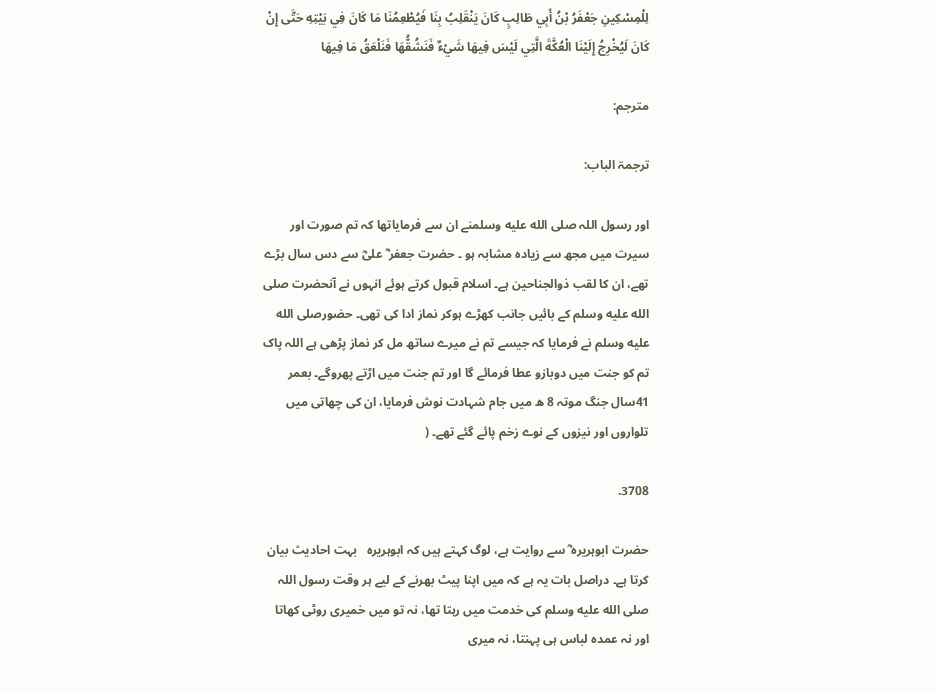لِلْمِسْكِينِ جَعْفَرُ بْنُ أَبِي طَالِبٍ كَانَ يَنْقَلِبُ بِنَا فَيُطْعِمُنَا مَا كَانَ فِي بَيْتِهِ حَتَّى إِنْ كَانَ لَيُخْرِجُ إِلَيْنَا الْعُكَّةَ الَّتِي لَيْسَ فِيهَا شَيْءٌ فَنَشُقُّهَا فَنَلْعَقُ مَا فِيهَا

مترجم:

ترجمۃ الباب:

اور رسول اللہ صلى الله عليه وسلمنے ان سے فرمایاتھا کہ تم صورت اور سیرت میں مجھ سے زیادہ مشابہ ہو ۔ حضرت جعفر ؓ علیؓ سے دس سال بڑے تھے، ان کا لقب ذوالجناحین ہے۔ اسلام قبول کرتے ہوئے انہوں نے آنحضرت صلى الله عليه وسلم کے بائیں جانب کھڑے ہوکر نماز ادا کی تھی۔ حضورصلى الله عليه وسلم نے فرمایا کہ جیسے تم نے میرے ساتھ مل کر نماز پڑھی ہے اللہ پاک تم کو جنت میں دوبازو عطا فرمائے گا اور تم جنت میں اڑتے پھروگے۔ بعمر 41سال جنگ موتہ 8 ھ میں جام شہادت نوش فرمایا، ان کی چھاتی میں تلواروں اور نیزوں کے نوے زخم پائے گئے تھے۔ (

3708.

حضرت ابوہریرہ ؓ سے روایت ہے، لوگ کہتے ہیں کہ ابوہریرہ   بہت احادیث بیان کرتا ہے۔ دراصل بات یہ ہے کہ میں اپنا پیٹ بھرنے کے لیے ہر وقت رسول اللہ صلى الله عليه وسلم کی خدمت میں رہتا تھا، نہ تو میں خمیری روٹی کھاتا اور نہ عمدہ لباس ہی پہنتا، نہ میری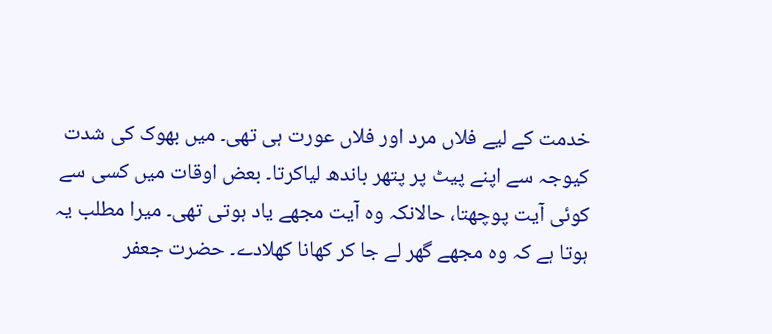خدمت کے لیے فلاں مرد اور فلاں عورت ہی تھی۔ میں بھوک کی شدت کیوجہ سے اپنے پیٹ پر پتھر باندھ لیاکرتا۔ بعض اوقات میں کسی سے کوئی آیت پوچھتا، حالانکہ وہ آیت مجھے یاد ہوتی تھی۔ میرا مطلب یہ ہوتا ہے کہ وہ مجھے گھر لے جا کر کھانا کھلادے۔ حضرت جعفر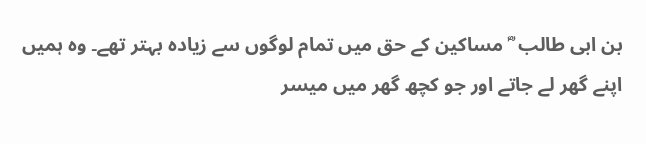بن ابی طالب  ؓ مساکین کے حق میں تمام لوگوں سے زیادہ بہتر تھے۔ وہ ہمیں اپنے گھر لے جاتے اور جو کچھ گھر میں میسر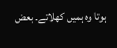ہوتا وہ ہمیں کھلاتے۔ بعض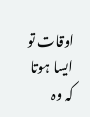اوقات تو ایسا ہوتا کہ وہ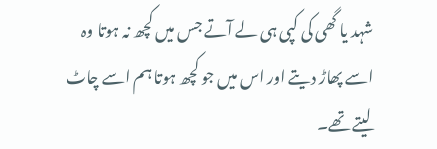شہد یا گھی کی کپی ہی لے آتے جس میں کچھ نہ ہوتا وہ اسے پھاڑ دیتے اور اس میں جو کچھ ہوتا ہم اسے چاٹ لیتے تھے۔